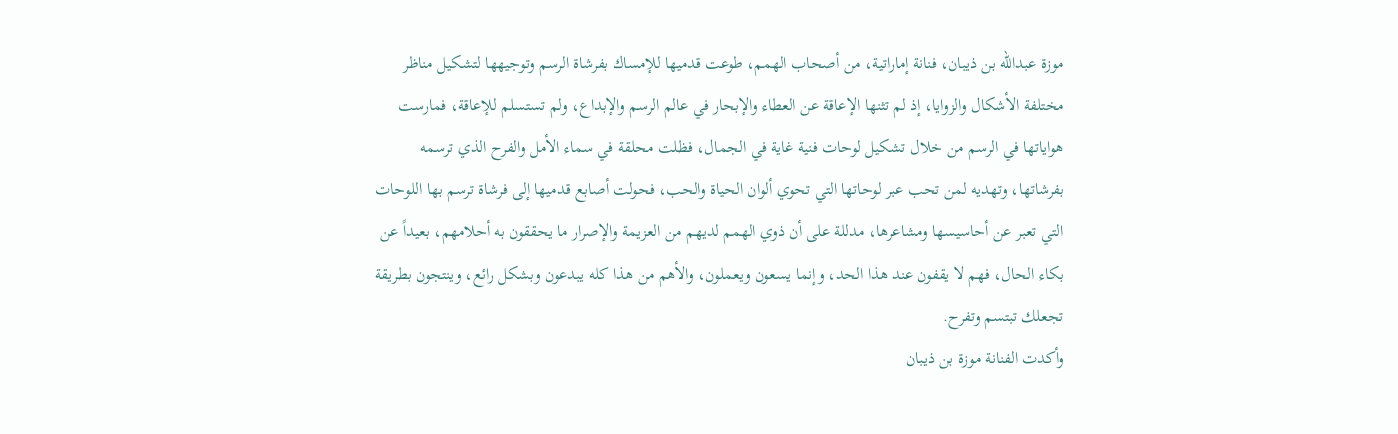موزة عبدالله بن ذيبان، فنانة إماراتية، من أصحاب الهمم، طوعت قدميها للإمساك بفرشاة الرسم وتوجيهها لتشكيل مناظر مختلفة الأشكال والزوايا، إذ لم تثنها الإعاقة عن العطاء والإبحار في عالم الرسم والإبداع، ولم تستسلم للإعاقة، فمارست هواياتها في الرسم من خلال تشكيل لوحات فنية غاية في الجمال، فظلت محلقة في سماء الأمل والفرح الذي ترسمه بفرشاتها، وتهديه لمن تحب عبر لوحاتها التي تحوي ألوان الحياة والحب، فحولت أصابع قدميها إلى فرشاة ترسم بها اللوحات التي تعبر عن أحاسيسها ومشاعرها، مدللة على أن ذوي الهمم لديهم من العزيمة والإصرار ما يحققون به أحلامهم، بعيداً عن بكاء الحال، فهم لا يقفون عند هذا الحد، وإنما يسعون ويعملون، والأهم من هذا كله يبدعون وبشكل رائع، وينتجون بطريقة تجعلك تبتسم وتفرح.
وأكدت الفنانة موزة بن ذيبان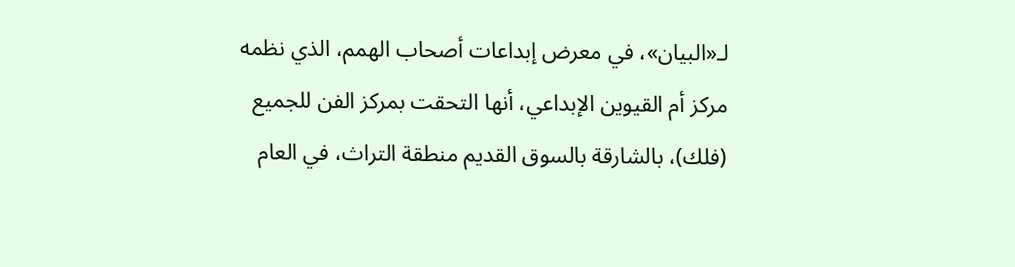لـ«البيان»، في معرض إبداعات أصحاب الهمم، الذي نظمه مركز أم القيوين الإبداعي، أنها التحقت بمركز الفن للجميع (فلك)، بالشارقة بالسوق القديم منطقة التراث، في العام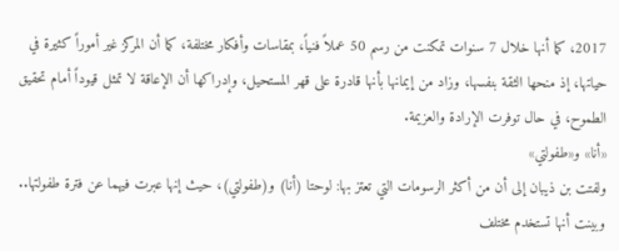2017، كما أنها خلال 7 سنوات تمكنت من رسم 50 عملاً فنياً، بمقاسات وأفكار مختلفة، كما أن المركز غير أموراً كثيرة في حياتها، إذ منحها الثقة بنفسها، وزاد من إيمانها بأنها قادرة على قهر المستحيل، وإدراكها أن الإعاقة لا تمثل قيوداً أمام تحقيق الطموح، في حال توفرت الإرادة والعزيمة.
«أنا» و«طفولتي»
ولفتت بن ذيبان إلى أن من أكثر الرسومات التي تعتز بها: لوحتا (أنا) و(طفولتي)، حيث إنها عبرت فيهما عن فترة طفولتها.. وبينت أنها تستخدم مختلف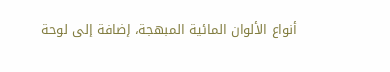أنواع الألوان المائية المبهجة، إضافة إلى لوحة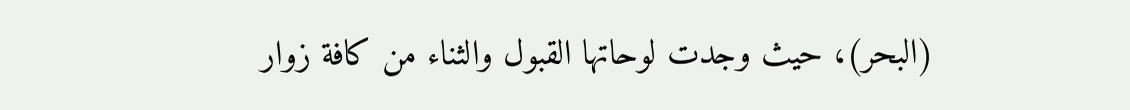(البحر)، حيث وجدت لوحاتها القبول والثناء من كافة زوار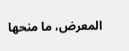المعرض، ما منحها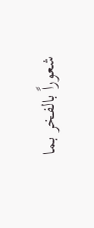شعوراً بالفخر بما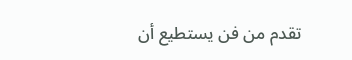تقدم من فن يستطيع أن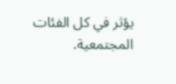يؤثر في كل الفئات المجتمعية.